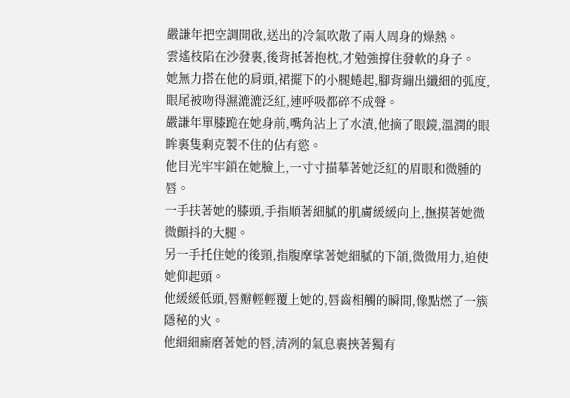嚴謙年把空調開啟,送出的冷氣吹散了兩人周身的燥熱。
雲遙枝陷在沙發裏,後背抵著抱枕,才勉強撐住發軟的身子。
她無力搭在他的肩頭,裙擺下的小腿蜷起,腳背繃出纖細的弧度,眼尾被吻得濕漉漉泛紅,連呼吸都碎不成聲。
嚴謙年單膝跪在她身前,嘴角沾上了水漬,他摘了眼鏡,溫潤的眼眸裏隻剩克製不住的佔有慾。
他目光牢牢鎖在她臉上,一寸寸描摹著她泛紅的眉眼和微腫的唇。
一手扶著她的膝頭,手指順著細膩的肌膚緩緩向上,撫摸著她微微顫抖的大腿。
另一手托住她的後頸,指腹摩挲著她細膩的下頜,微微用力,迫使她仰起頭。
他緩緩低頭,唇瓣輕輕覆上她的,唇齒相觸的瞬間,像點燃了一簇隱秘的火。
他細細廝磨著她的唇,清冽的氣息裹挾著獨有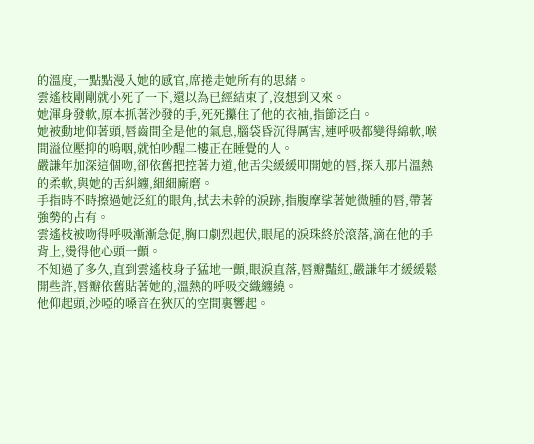的溫度,一點點漫入她的感官,席捲走她所有的思緒。
雲遙枝剛剛就小死了一下,還以為已經結束了,沒想到又來。
她渾身發軟,原本抓著沙發的手,死死攥住了他的衣袖,指節泛白。
她被動地仰著頭,唇齒間全是他的氣息,腦袋昏沉得厲害,連呼吸都變得綿軟,喉間溢位壓抑的嗚咽,就怕吵醒二樓正在睡覺的人。
嚴謙年加深這個吻,卻依舊把控著力道,他舌尖緩緩叩開她的唇,探入那片溫熱的柔軟,與她的舌糾纏,細細廝磨。
手指時不時擦過她泛紅的眼角,拭去未幹的淚跡,指腹摩挲著她微腫的唇,帶著強勢的占有。
雲遙枝被吻得呼吸漸漸急促,胸口劇烈起伏,眼尾的淚珠終於滾落,滴在他的手背上,燙得他心頭一顫。
不知過了多久,直到雲遙枝身子猛地一顫,眼淚直落,唇瓣豔紅,嚴謙年才緩緩鬆開些許,唇瓣依舊貼著她的,溫熱的呼吸交織纏繞。
他仰起頭,沙啞的嗓音在狹仄的空間裏響起。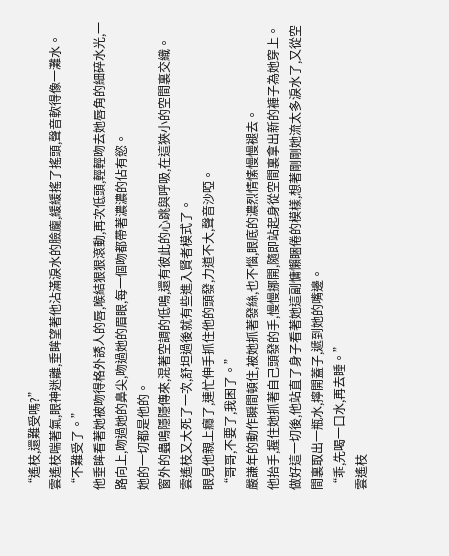“遙枝,還難受嗎?”
雲遙枝喘著氣,眼神迷離,垂眸望著他沾滿淚水的臉龐,緩緩搖了搖頭,聲音軟得像一灘水。
“不難受了。”
他垂眸看著她被吻得格外誘人的唇,喉結狠狠滾動,再次低頭,輕輕吻去她唇角的細碎水光,一路向上,吻過她的鼻尖,吻過她的眉眼,每一個吻都帶著濃濃的佔有慾。
她的一切都是他的。
窗外的蟲鳴隱隱傳來,混著空調的低鳴,還有彼此的心跳與呼吸,在這狹小的空間裏交織。
雲遙枝又大死了一次,舒坦過後就有些進入賢者模式了。
眼見他親上癮了,連忙伸手抓住他的頭發,力道不大,聲音沙啞。
“哥哥,不要了,我困了。”
嚴謙年的動作瞬間頓住,被她抓著發絲,也不惱,眼底的濃烈情愫慢慢褪去。
他抬手,握住她抓著自己頭發的手,慢慢挪開,隨即站起身從空間裏拿出新的褲子為她穿上。
做好這一切後,他站直了身子看著她這副慵懶睏倦的模樣,想著剛剛她流太多淚水了,又從空間裏取出一瓶水,擰開蓋子,遞到她的嘴邊。
“乖,先喝一口水,再去睡。”
雲遙枝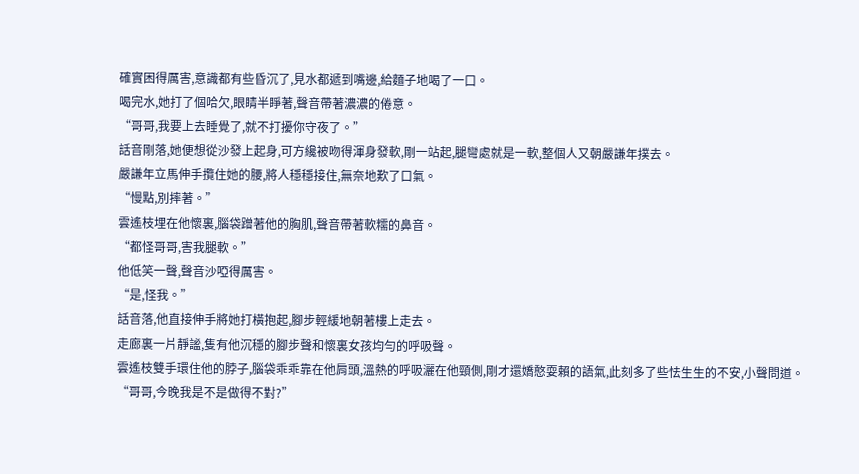確實困得厲害,意識都有些昏沉了,見水都遞到嘴邊,給麵子地喝了一口。
喝完水,她打了個哈欠,眼睛半睜著,聲音帶著濃濃的倦意。
“哥哥,我要上去睡覺了,就不打擾你守夜了。”
話音剛落,她便想從沙發上起身,可方纔被吻得渾身發軟,剛一站起,腿彎處就是一軟,整個人又朝嚴謙年撲去。
嚴謙年立馬伸手攬住她的腰,將人穩穩接住,無奈地歎了口氣。
“慢點,別摔著。”
雲遙枝埋在他懷裏,腦袋蹭著他的胸肌,聲音帶著軟糯的鼻音。
“都怪哥哥,害我腿軟。”
他低笑一聲,聲音沙啞得厲害。
“是,怪我。”
話音落,他直接伸手將她打橫抱起,腳步輕緩地朝著樓上走去。
走廊裏一片靜謐,隻有他沉穩的腳步聲和懷裏女孩均勻的呼吸聲。
雲遙枝雙手環住他的脖子,腦袋乖乖靠在他肩頭,溫熱的呼吸灑在他頸側,剛才還嬌憨耍賴的語氣,此刻多了些怯生生的不安,小聲問道。
“哥哥,今晚我是不是做得不對?”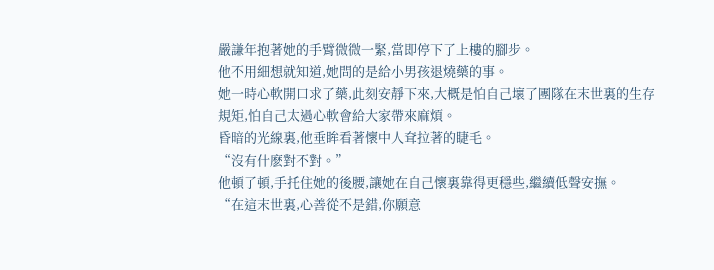嚴謙年抱著她的手臂微微一緊,當即停下了上樓的腳步。
他不用細想就知道,她問的是給小男孩退燒藥的事。
她一時心軟開口求了藥,此刻安靜下來,大概是怕自己壞了團隊在末世裏的生存規矩,怕自己太過心軟會給大家帶來麻煩。
昏暗的光線裏,他垂眸看著懷中人耷拉著的睫毛。
“沒有什麽對不對。”
他頓了頓,手托住她的後腰,讓她在自己懷裏靠得更穩些,繼續低聲安撫。
“在這末世裏,心善從不是錯,你願意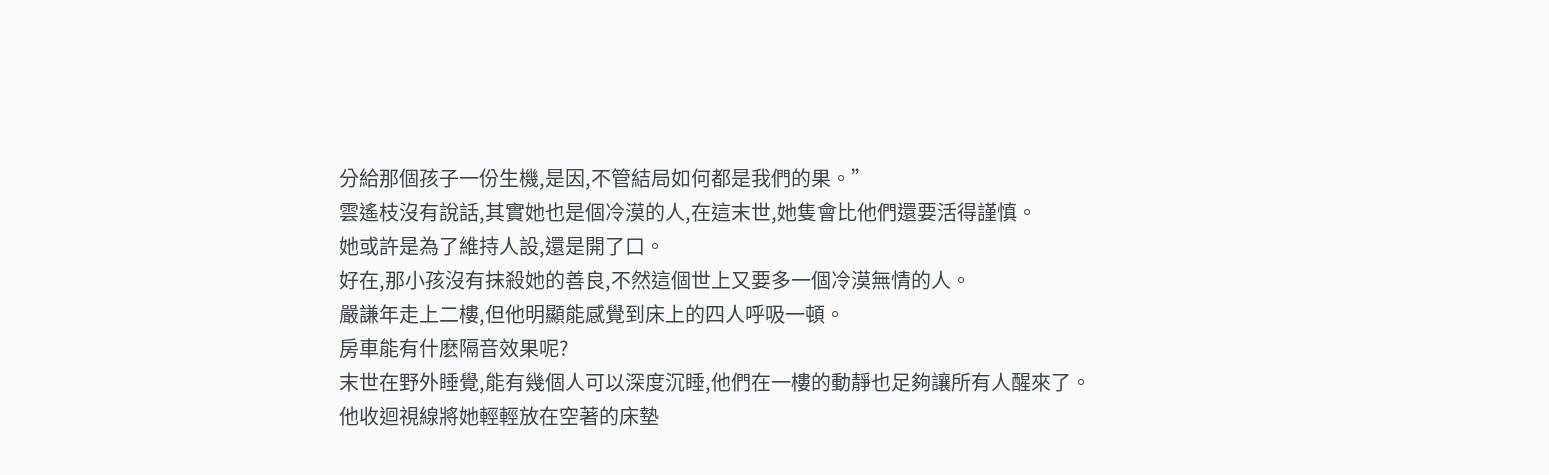分給那個孩子一份生機,是因,不管結局如何都是我們的果。”
雲遙枝沒有說話,其實她也是個冷漠的人,在這末世,她隻會比他們還要活得謹慎。
她或許是為了維持人設,還是開了口。
好在,那小孩沒有抹殺她的善良,不然這個世上又要多一個冷漠無情的人。
嚴謙年走上二樓,但他明顯能感覺到床上的四人呼吸一頓。
房車能有什麽隔音效果呢?
末世在野外睡覺,能有幾個人可以深度沉睡,他們在一樓的動靜也足夠讓所有人醒來了。
他收迴視線將她輕輕放在空著的床墊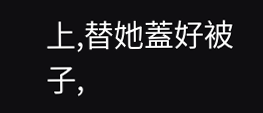上,替她蓋好被子,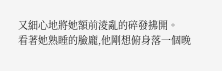又細心地將她額前淩亂的碎發拂開。
看著她熟睡的臉龐,他剛想俯身落一個晚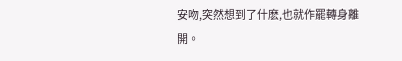安吻,突然想到了什麽,也就作罷轉身離開。